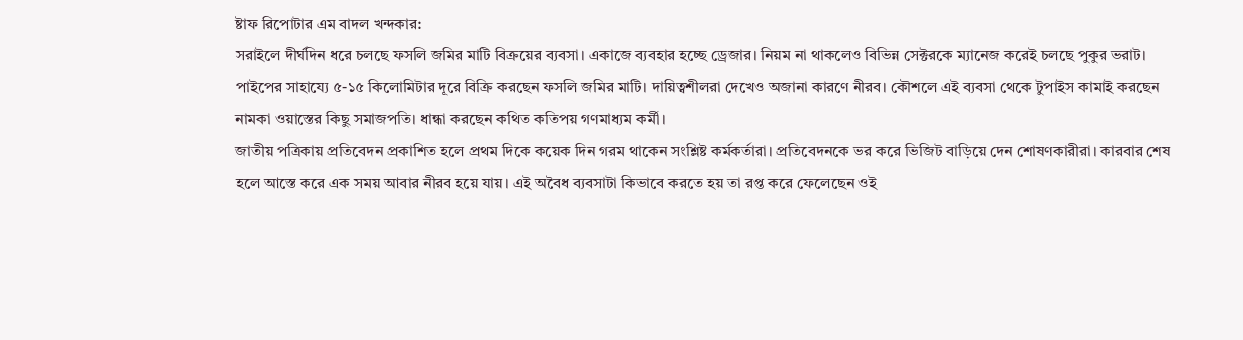ষ্টাফ রিপোটার এম বাদল খন্দকার:
সরাইলে দীর্ঘদিন ধরে চলছে ফসলি জমির মাটি বিক্রয়ের ব্যবসা। একাজে ব্যবহার হচ্ছে ড্রেজার। নিয়ম না থাকলেও বিভিন্ন সেক্টরকে ম্যানেজ করেই চলছে পুকুর ভরাট। পাইপের সাহায্যে ৫-১৫ কিলোমিটার দূরে বিক্রি করছেন ফসলি জমির মাটি। দায়িত্বশীলরা দেখেও অজানা কারণে নীরব। কৌশলে এই ব্যবসা থেকে টুপাইস কামাই করছেন নামকা ওয়াস্তের কিছু সমাজপতি। ধান্ধা করছেন কথিত কতিপয় গণমাধ্যম কর্মী।
জাতীয় পত্রিকায় প্রতিবেদন প্রকাশিত হলে প্রথম দিকে কয়েক দিন গরম থাকেন সংশ্লিষ্ট কর্মকর্তারা। প্রতিবেদনকে ভর করে ভিজিট বাড়িয়ে দেন শোষণকারীরা। কারবার শেষ হলে আস্তে করে এক সময় আবার নীরব হয়ে যায়। এই অবৈধ ব্যবসাটা কিভাবে করতে হয় তা রপ্ত করে ফেলেছেন ওই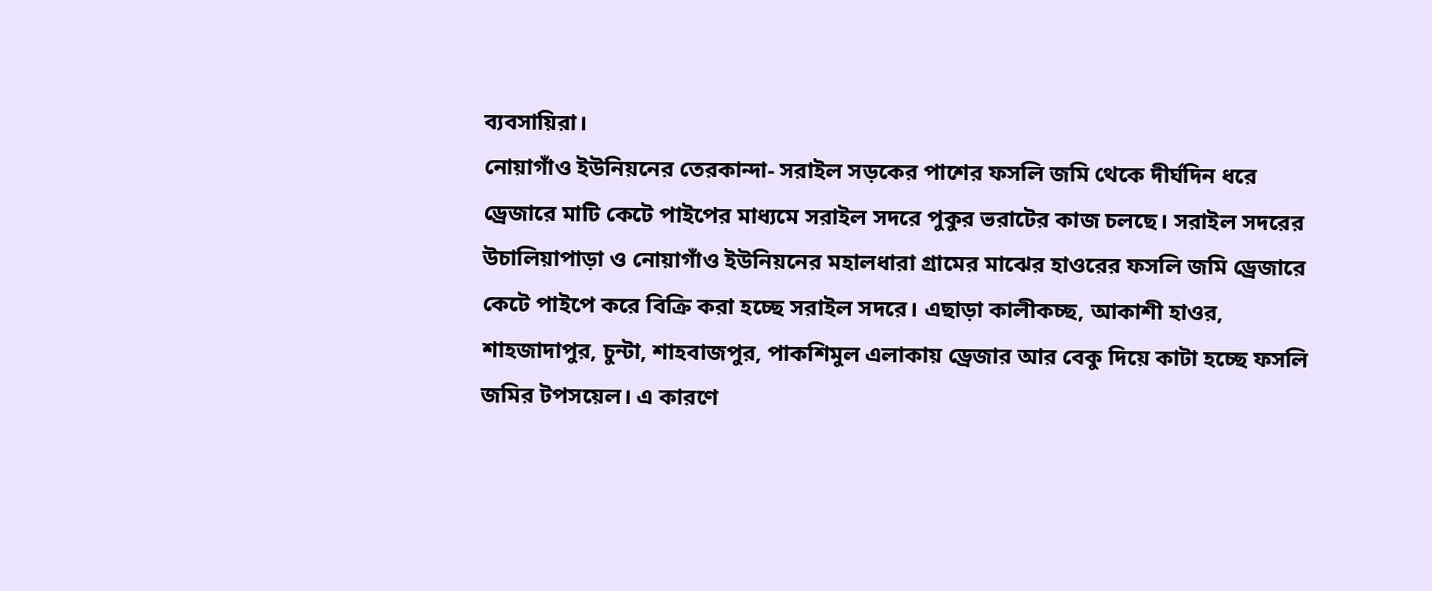ব্যবসায়িরা।
নোয়াগাঁও ইউনিয়নের তেরকান্দা- সরাইল সড়কের পাশের ফসলি জমি থেকে দীর্ঘদিন ধরে ড্রেজারে মাটি কেটে পাইপের মাধ্যমে সরাইল সদরে পুকুর ভরাটের কাজ চলছে। সরাইল সদরের উচালিয়াপাড়া ও নোয়াগাঁও ইউনিয়নের মহালধারা গ্রামের মাঝের হাওরের ফসলি জমি ড্রেজারে কেটে পাইপে করে বিক্রি করা হচ্ছে সরাইল সদরে। এছাড়া কালীকচ্ছ, আকাশী হাওর, শাহজাদাপুর, চুন্টা, শাহবাজপুর, পাকশিমুল এলাকায় ড্রেজার আর বেকু দিয়ে কাটা হচ্ছে ফসলি জমির টপসয়েল। এ কারণে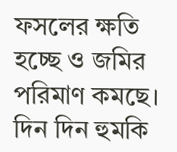ফসলের ক্ষতি হচ্ছে ও জমির পরিমাণ কমছে। দিন দিন হুমকি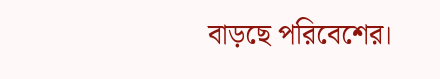বাড়ছে পরিবেশের।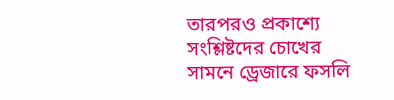তারপরও প্রকাশ্যে সংশ্লিষ্টদের চোখের সামনে ড্রেজারে ফসলি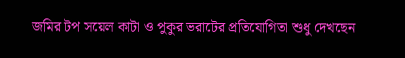জমির টপ সয়েল কাটা ও পুকুর ভরাটের প্রতিযোগিতা শুধু দেখছেন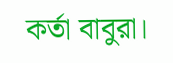কর্তা বাবুরা।